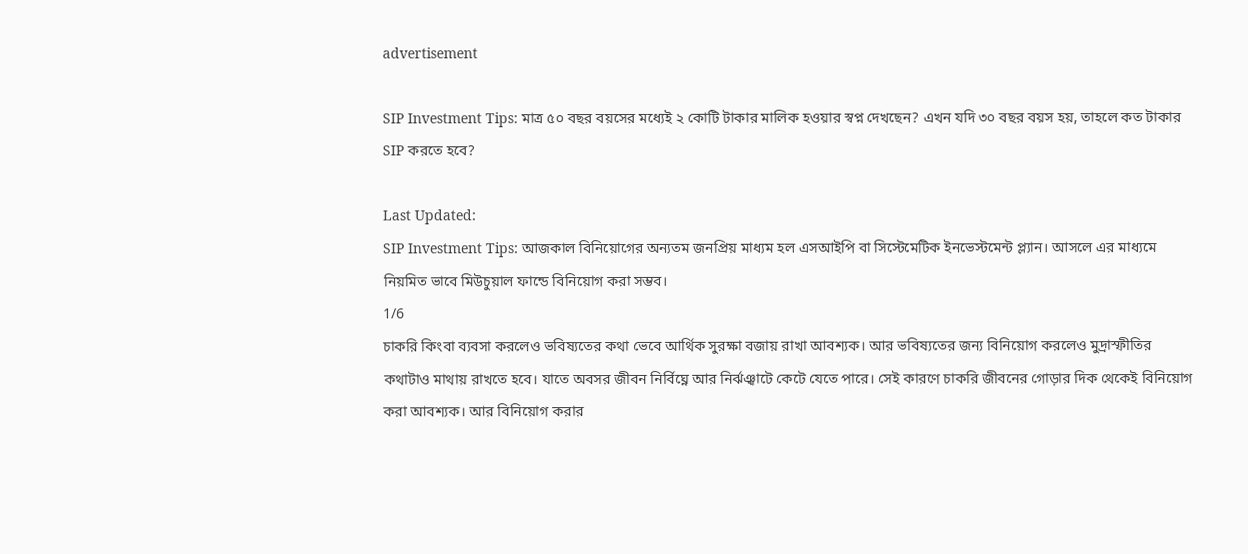advertisement

SIP Investment Tips: মাত্র ৫০ বছর বয়সের মধ্যেই ২ কোটি টাকার মালিক হওয়ার স্বপ্ন দেখছেন? এখন যদি ৩০ বছর বয়স হয়, তাহলে কত টাকার SIP করতে হবে?

Last Updated:
SIP Investment Tips: আজকাল বিনিয়োগের অন্যতম জনপ্রিয় মাধ্যম হল এসআইপি বা সিস্টেমেটিক ইনভেস্টমেন্ট প্ল্যান। আসলে এর মাধ্যমে নিয়মিত ভাবে মিউচুয়াল ফান্ডে বিনিয়োগ করা সম্ভব।
1/6
চাকরি কিংবা ব্যবসা করলেও ভবিষ্যতের কথা ভেবে আর্থিক সুরক্ষা বজায় রাখা আবশ্যক। আর ভবিষ্যতের জন্য বিনিয়োগ করলেও মুদ্রাস্ফীতির কথাটাও মাথায় রাখতে হবে। যাতে অবসর জীবন নির্বিঘ্নে আর নির্ঝঞ্ঝাটে কেটে যেতে পারে। সেই কারণে চাকরি জীবনের গোড়ার দিক থেকেই বিনিয়োগ করা আবশ্যক। আর বিনিয়োগ করার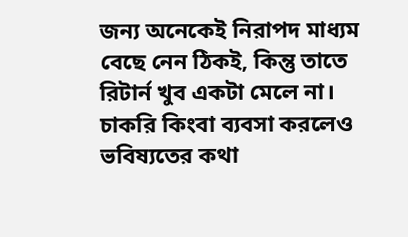জন্য অনেকেই নিরাপদ মাধ্যম বেছে নেন ঠিকই, কিন্তু তাতে রিটার্ন খুব একটা মেলে না।
চাকরি কিংবা ব্যবসা করলেও ভবিষ্যতের কথা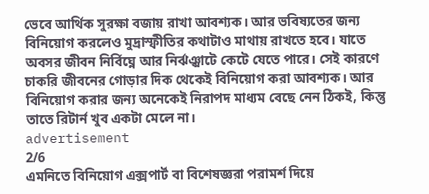ভেবে আর্থিক সুরক্ষা বজায় রাখা আবশ্যক। আর ভবিষ্যতের জন্য বিনিয়োগ করলেও মুদ্রাস্ফীতির কথাটাও মাথায় রাখতে হবে। যাতে অবসর জীবন নির্বিঘ্নে আর নির্ঝঞ্ঝাটে কেটে যেতে পারে। সেই কারণে চাকরি জীবনের গোড়ার দিক থেকেই বিনিয়োগ করা আবশ্যক। আর বিনিয়োগ করার জন্য অনেকেই নিরাপদ মাধ্যম বেছে নেন ঠিকই, কিন্তু তাতে রিটার্ন খুব একটা মেলে না।
advertisement
2/6
এমনিতে বিনিয়োগ এক্সপার্ট বা বিশেষজ্ঞরা পরামর্শ দিয়ে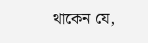থাকেন যে,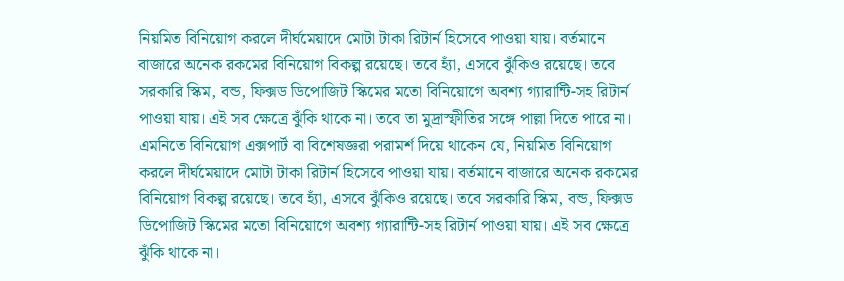নিয়মিত বিনিয়োগ করলে দীর্ঘমেয়াদে মোটা টাকা রিটার্ন হিসেবে পাওয়া যায়। বর্তমানে বাজারে অনেক রকমের বিনিয়োগ বিকল্প রয়েছে। তবে হ্যাঁ, এসবে ঝুঁকিও রয়েছে। তবে সরকারি স্কিম, বন্ড, ফিক্সড ডিপোজিট স্কিমের মতো বিনিয়োগে অবশ্য গ্যারান্টি-সহ রিটার্ন পাওয়া যায়। এই সব ক্ষেত্রে ঝুঁকি থাকে না। তবে তা মুদ্রাস্ফীতির সঙ্গে পাল্লা দিতে পারে না।
এমনিতে বিনিয়োগ এক্সপার্ট বা বিশেষজ্ঞরা পরামর্শ দিয়ে থাকেন যে, নিয়মিত বিনিয়োগ করলে দীর্ঘমেয়াদে মোটা টাকা রিটার্ন হিসেবে পাওয়া যায়। বর্তমানে বাজারে অনেক রকমের বিনিয়োগ বিকল্প রয়েছে। তবে হ্যাঁ, এসবে ঝুঁকিও রয়েছে। তবে সরকারি স্কিম, বন্ড, ফিক্সড ডিপোজিট স্কিমের মতো বিনিয়োগে অবশ্য গ্যারান্টি-সহ রিটার্ন পাওয়া যায়। এই সব ক্ষেত্রে ঝুঁকি থাকে না।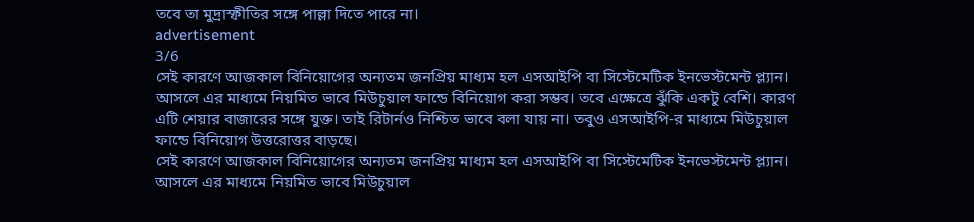তবে তা মুদ্রাস্ফীতির সঙ্গে পাল্লা দিতে পারে না।
advertisement
3/6
সেই কারণে আজকাল বিনিয়োগের অন্যতম জনপ্রিয় মাধ্যম হল এসআইপি বা সিস্টেমেটিক ইনভেস্টমেন্ট প্ল্যান। আসলে এর মাধ্যমে নিয়মিত ভাবে মিউচুয়াল ফান্ডে বিনিয়োগ করা সম্ভব। তবে এক্ষেত্রে ঝুঁকি একটু বেশি। কারণ এটি শেয়ার বাজারের সঙ্গে যুক্ত। তাই রিটার্নও নিশ্চিত ভাবে বলা যায় না। তবুও এসআইপি-র মাধ্যমে মিউচুয়াল ফান্ডে বিনিয়োগ উত্তরোত্তর বাড়ছে।
সেই কারণে আজকাল বিনিয়োগের অন্যতম জনপ্রিয় মাধ্যম হল এসআইপি বা সিস্টেমেটিক ইনভেস্টমেন্ট প্ল্যান। আসলে এর মাধ্যমে নিয়মিত ভাবে মিউচুয়াল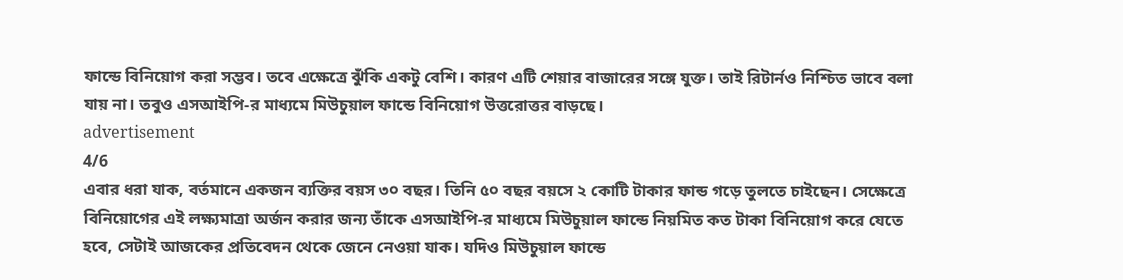ফান্ডে বিনিয়োগ করা সম্ভব। তবে এক্ষেত্রে ঝুঁকি একটু বেশি। কারণ এটি শেয়ার বাজারের সঙ্গে যুক্ত। তাই রিটার্নও নিশ্চিত ভাবে বলা যায় না। তবুও এসআইপি-র মাধ্যমে মিউচুয়াল ফান্ডে বিনিয়োগ উত্তরোত্তর বাড়ছে।
advertisement
4/6
এবার ধরা যাক, বর্তমানে একজন ব্যক্তির বয়স ৩০ বছর। তিনি ৫০ বছর বয়সে ২ কোটি টাকার ফান্ড গড়ে তুলতে চাইছেন। সেক্ষেত্রে বিনিয়োগের এই লক্ষ্যমাত্রা অর্জন করার জন্য তাঁকে এসআইপি-র মাধ্যমে মিউচুয়াল ফান্ডে নিয়মিত কত টাকা বিনিয়োগ করে যেতে হবে, সেটাই আজকের প্রতিবেদন থেকে জেনে নেওয়া যাক। যদিও মিউচুয়াল ফান্ডে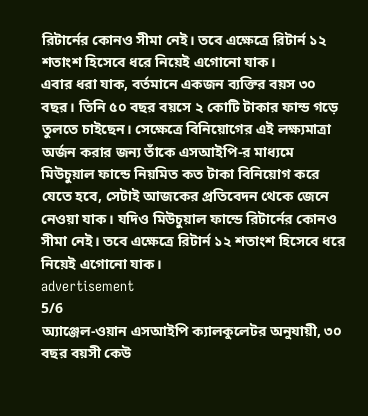রিটার্নের কোনও সীমা নেই। তবে এক্ষেত্রে রিটার্ন ১২ শতাংশ হিসেবে ধরে নিয়েই এগোনো যাক।
এবার ধরা যাক, বর্তমানে একজন ব্যক্তির বয়স ৩০ বছর। তিনি ৫০ বছর বয়সে ২ কোটি টাকার ফান্ড গড়ে তুলতে চাইছেন। সেক্ষেত্রে বিনিয়োগের এই লক্ষ্যমাত্রা অর্জন করার জন্য তাঁকে এসআইপি-র মাধ্যমে মিউচুয়াল ফান্ডে নিয়মিত কত টাকা বিনিয়োগ করে যেতে হবে, সেটাই আজকের প্রতিবেদন থেকে জেনে নেওয়া যাক। যদিও মিউচুয়াল ফান্ডে রিটার্নের কোনও সীমা নেই। তবে এক্ষেত্রে রিটার্ন ১২ শতাংশ হিসেবে ধরে নিয়েই এগোনো যাক।
advertisement
5/6
অ্যাঞ্জেল-ওয়ান এসআইপি ক্যালকুলেটর অনুযায়ী, ৩০ বছর বয়সী কেউ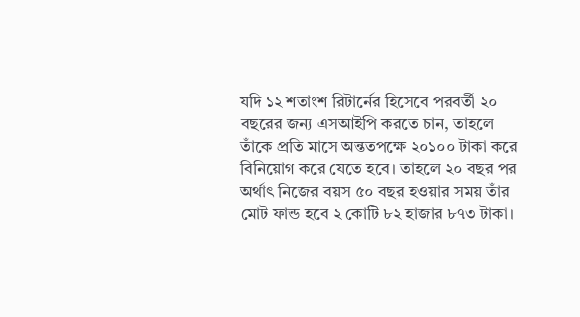যদি ১২ শতাংশ রিটার্নের হিসেবে পরবর্তী ২০ বছরের জন্য এসআইপি করতে চান, তাহলে তাঁকে প্রতি মাসে অন্ততপক্ষে ২০১০০ টাকা করে বিনিয়োগ করে যেতে হবে। তাহলে ২০ বছর পর অর্থাৎ নিজের বয়স ৫০ বছর হওয়ার সময় তাঁর মোট ফান্ড হবে ২ কোটি ৮২ হাজার ৮৭৩ টাকা।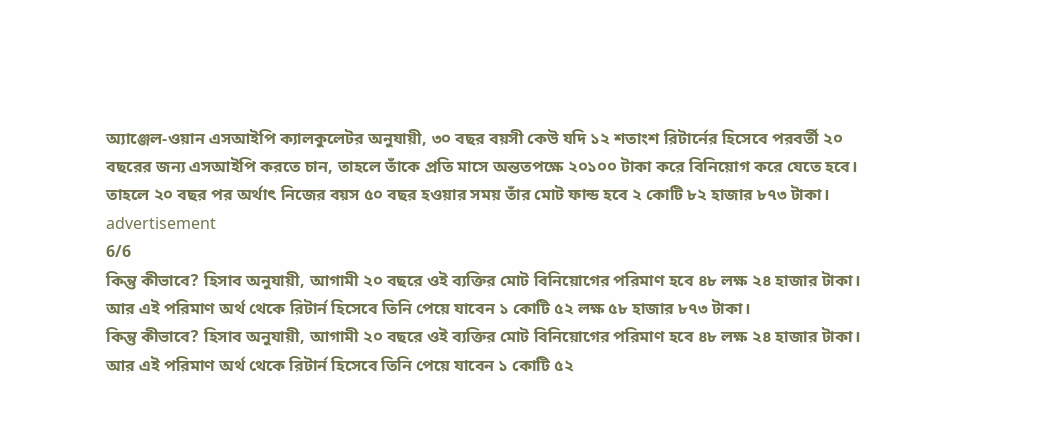অ্যাঞ্জেল-ওয়ান এসআইপি ক্যালকুলেটর অনুযায়ী, ৩০ বছর বয়সী কেউ যদি ১২ শতাংশ রিটার্নের হিসেবে পরবর্তী ২০ বছরের জন্য এসআইপি করতে চান, তাহলে তাঁকে প্রতি মাসে অন্ততপক্ষে ২০১০০ টাকা করে বিনিয়োগ করে যেতে হবে। তাহলে ২০ বছর পর অর্থাৎ নিজের বয়স ৫০ বছর হওয়ার সময় তাঁর মোট ফান্ড হবে ২ কোটি ৮২ হাজার ৮৭৩ টাকা।
advertisement
6/6
কিন্তু কীভাবে? হিসাব অনুযায়ী, আগামী ২০ বছরে ওই ব্যক্তির মোট বিনিয়োগের পরিমাণ হবে ৪৮ লক্ষ ২৪ হাজার টাকা। আর এই পরিমাণ অর্থ থেকে রিটার্ন হিসেবে তিনি পেয়ে যাবেন ১ কোটি ৫২ লক্ষ ৫৮ হাজার ৮৭৩ টাকা।
কিন্তু কীভাবে? হিসাব অনুযায়ী, আগামী ২০ বছরে ওই ব্যক্তির মোট বিনিয়োগের পরিমাণ হবে ৪৮ লক্ষ ২৪ হাজার টাকা। আর এই পরিমাণ অর্থ থেকে রিটার্ন হিসেবে তিনি পেয়ে যাবেন ১ কোটি ৫২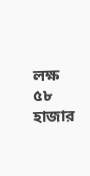লক্ষ ৫৮ হাজার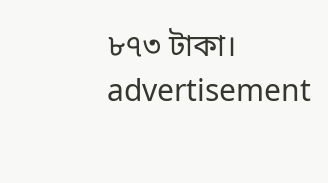৮৭৩ টাকা।
advertisement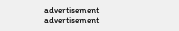advertisement
advertisement